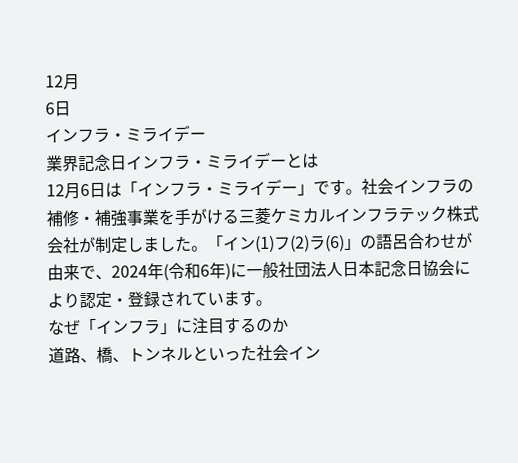12月
6日
インフラ・ミライデー
業界記念日インフラ・ミライデーとは
12月6日は「インフラ・ミライデー」です。社会インフラの補修・補強事業を手がける三菱ケミカルインフラテック株式会社が制定しました。「イン(1)フ(2)ラ(6)」の語呂合わせが由来で、2024年(令和6年)に一般社団法人日本記念日協会により認定・登録されています。
なぜ「インフラ」に注目するのか
道路、橋、トンネルといった社会イン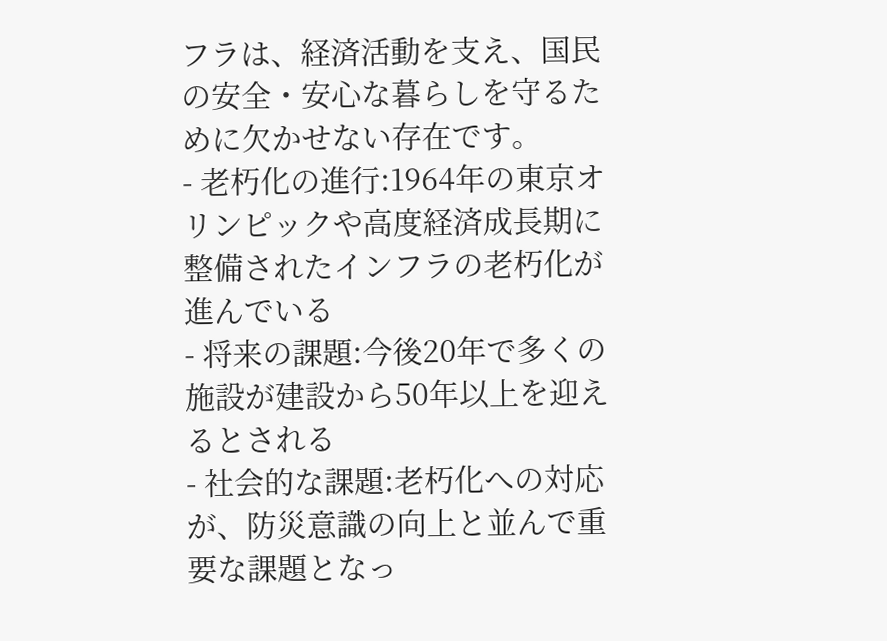フラは、経済活動を支え、国民の安全・安心な暮らしを守るために欠かせない存在です。
- 老朽化の進行:1964年の東京オリンピックや高度経済成長期に整備されたインフラの老朽化が進んでいる
- 将来の課題:今後20年で多くの施設が建設から50年以上を迎えるとされる
- 社会的な課題:老朽化への対応が、防災意識の向上と並んで重要な課題となっ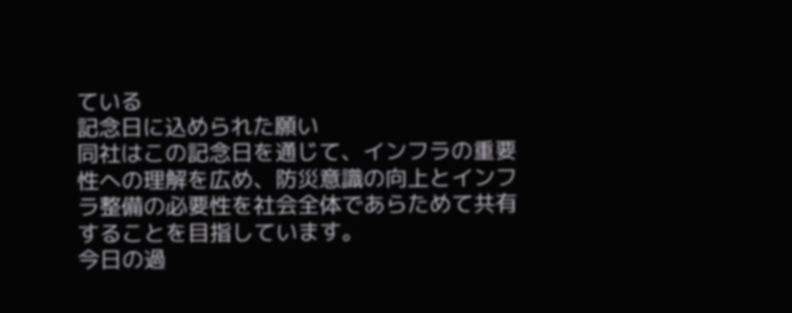ている
記念日に込められた願い
同社はこの記念日を通じて、インフラの重要性への理解を広め、防災意識の向上とインフラ整備の必要性を社会全体であらためて共有することを目指しています。
今日の過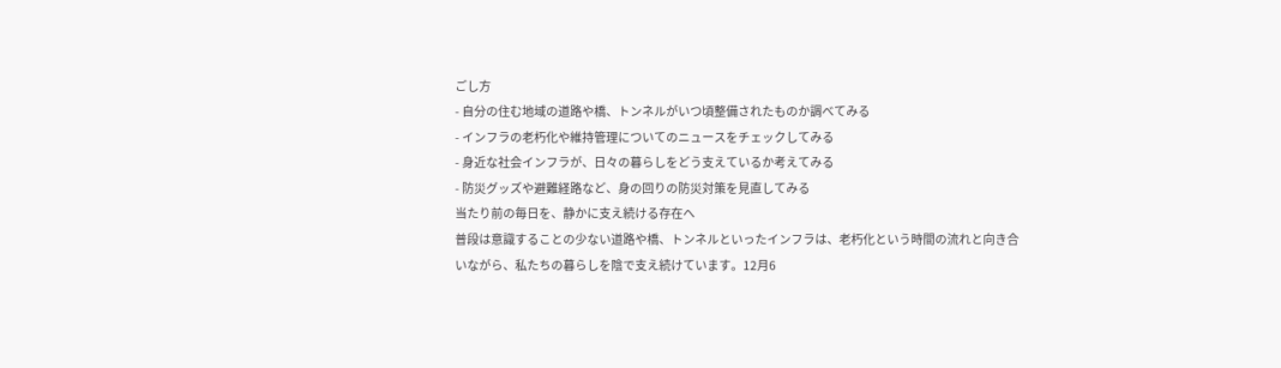ごし方
- 自分の住む地域の道路や橋、トンネルがいつ頃整備されたものか調べてみる
- インフラの老朽化や維持管理についてのニュースをチェックしてみる
- 身近な社会インフラが、日々の暮らしをどう支えているか考えてみる
- 防災グッズや避難経路など、身の回りの防災対策を見直してみる
当たり前の毎日を、静かに支え続ける存在へ
普段は意識することの少ない道路や橋、トンネルといったインフラは、老朽化という時間の流れと向き合いながら、私たちの暮らしを陰で支え続けています。12月6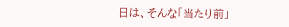日は、そんな「当たり前」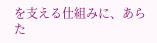を支える仕組みに、あらた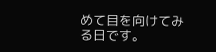めて目を向けてみる日です。